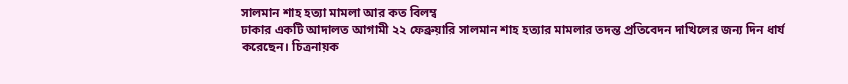সালমান শাহ হত্যা মামলা আর কত বিলম্ব
ঢাকার একটি আদালত আগামী ২২ ফেব্রুয়ারি সালমান শাহ হত্যার মামলার তদন্ত প্রতিবেদন দাখিলের জন্য দিন ধার্য করেছেন। চিত্রনায়ক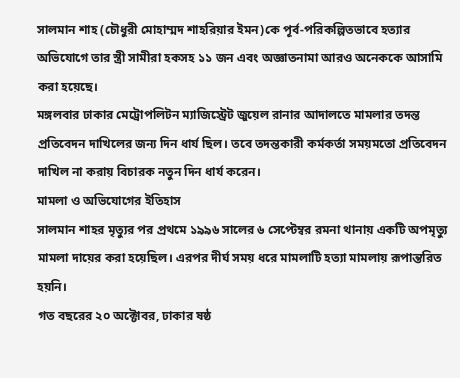সালমান শাহ (চৌধুরী মোহাম্মদ শাহরিয়ার ইমন)কে পূর্ব-পরিকল্পিতভাবে হত্যার অভিযোগে তার স্ত্রী সামীরা হকসহ ১১ জন এবং অজ্ঞাতনামা আরও অনেককে আসামি করা হয়েছে।
মঙ্গলবার ঢাকার মেট্রোপলিটন ম্যাজিস্ট্রেট জুয়েল রানার আদালতে মামলার তদন্ত প্রতিবেদন দাখিলের জন্য দিন ধার্য ছিল। তবে তদন্তকারী কর্মকর্তা সময়মতো প্রতিবেদন দাখিল না করায় বিচারক নতুন দিন ধার্য করেন।
মামলা ও অভিযোগের ইতিহাস
সালমান শাহর মৃত্যুর পর প্রথমে ১৯৯৬ সালের ৬ সেপ্টেম্বর রমনা থানায় একটি অপমৃত্যু মামলা দায়ের করা হয়েছিল। এরপর দীর্ঘ সময় ধরে মামলাটি হত্যা মামলায় রূপান্তরিত হয়নি।
গত বছরের ২০ অক্টোবর, ঢাকার ষষ্ঠ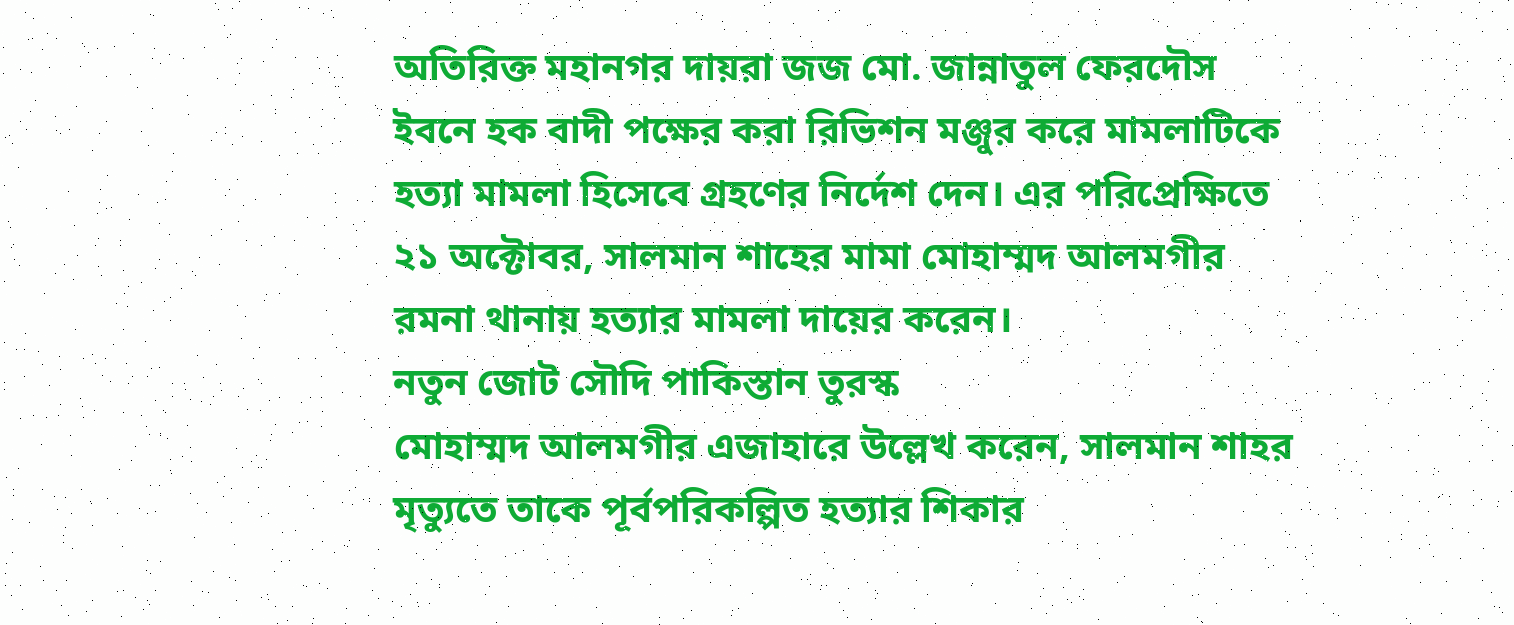অতিরিক্ত মহানগর দায়রা জজ মো. জান্নাতুল ফেরদৌস ইবনে হক বাদী পক্ষের করা রিভিশন মঞ্জুর করে মামলাটিকে হত্যা মামলা হিসেবে গ্রহণের নির্দেশ দেন। এর পরিপ্রেক্ষিতে ২১ অক্টোবর, সালমান শাহের মামা মোহাম্মদ আলমগীর রমনা থানায় হত্যার মামলা দায়ের করেন।
নতুন জোট সৌদি পাকিস্তান তুরস্ক
মোহাম্মদ আলমগীর এজাহারে উল্লেখ করেন, সালমান শাহর মৃত্যুতে তাকে পূর্বপরিকল্পিত হত্যার শিকার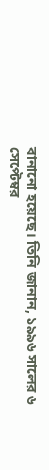বানানো হয়েছে। তিনি জানান, ১৯৯৬ সালের ৬ সেপ্টেম্বর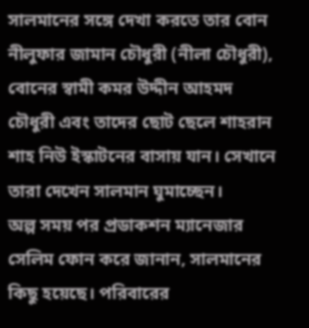সালমানের সঙ্গে দেখা করতে তার বোন নীলুফার জামান চৌধুরী (নীলা চৌধুরী), বোনের স্বামী কমর উদ্দীন আহমদ চৌধুরী এবং তাদের ছোট ছেলে শাহরান শাহ নিউ ইস্কাটনের বাসায় যান। সেখানে তারা দেখেন সালমান ঘুমাচ্ছেন।
অল্প সময় পর প্রডাকশন ম্যানেজার সেলিম ফোন করে জানান, সালমানের কিছু হয়েছে। পরিবারের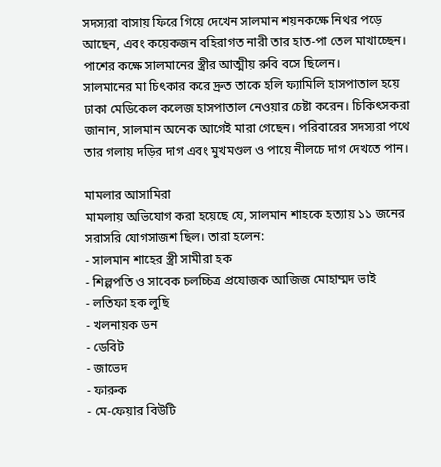সদস্যরা বাসায় ফিরে গিয়ে দেখেন সালমান শয়নকক্ষে নিথর পড়ে আছেন, এবং কয়েকজন বহিরাগত নারী তার হাত-পা তেল মাখাচ্ছেন। পাশের কক্ষে সালমানের স্ত্রীর আত্মীয় রুবি বসে ছিলেন।
সালমানের মা চিৎকার করে দ্রুত তাকে হলি ফ্যামিলি হাসপাতাল হয়ে ঢাকা মেডিকেল কলেজ হাসপাতাল নেওয়ার চেষ্টা করেন। চিকিৎসকরা জানান, সালমান অনেক আগেই মারা গেছেন। পরিবারের সদস্যরা পথে তার গলায় দড়ির দাগ এবং মুখমণ্ডল ও পায়ে নীলচে দাগ দেখতে পান।

মামলার আসামিরা
মামলায় অভিযোগ করা হয়েছে যে, সালমান শাহকে হত্যায় ১১ জনের সরাসরি যোগসাজশ ছিল। তারা হলেন:
- সালমান শাহের স্ত্রী সামীরা হক
- শিল্পপতি ও সাবেক চলচ্চিত্র প্রযোজক আজিজ মোহাম্মদ ভাই
- লতিফা হক লুছি
- খলনায়ক ডন
- ডেবিট
- জাভেদ
- ফারুক
- মে-ফেয়ার বিউটি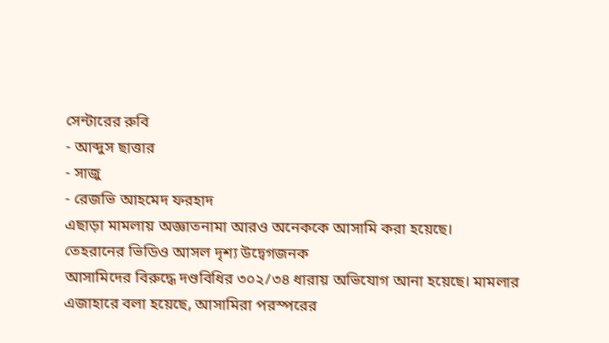সেন্টারের রুবি
- আব্দুস ছাত্তার
- সাজু
- রেজভি আহমেদ ফরহাদ
এছাড়া মামলায় অজ্ঞাতনামা আরও অনেককে আসামি করা হয়েছে।
তেহরানের ভিডিও আসল দৃশ্য উদ্বেগজনক
আসামিদের বিরুদ্ধে দণ্ডবিধির ৩০২/৩৪ ধারায় অভিযোগ আনা হয়েছে। মামলার এজাহারে বলা হয়েছে, আসামিরা পরস্পরের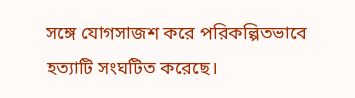সঙ্গে যোগসাজশ করে পরিকল্পিতভাবে হত্যাটি সংঘটিত করেছে।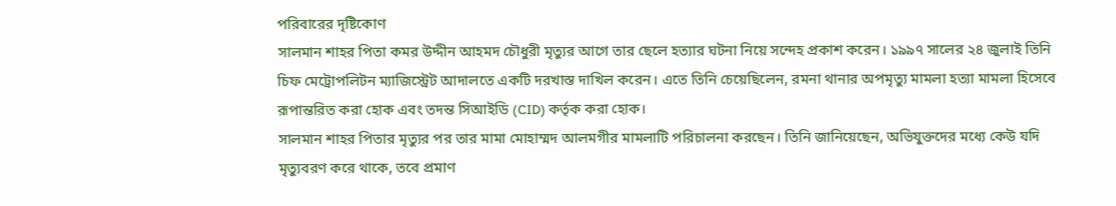পরিবারের দৃষ্টিকোণ
সালমান শাহর পিতা কমর উদ্দীন আহমদ চৌধুরী মৃত্যুর আগে তার ছেলে হত্যার ঘটনা নিয়ে সন্দেহ প্রকাশ করেন। ১৯৯৭ সালের ২৪ জুলাই তিনি চিফ মেট্রোপলিটন ম্যাজিস্ট্রেট আদালতে একটি দরখাস্ত দাখিল করেন। এতে তিনি চেয়েছিলেন, রমনা থানার অপমৃত্যু মামলা হত্যা মামলা হিসেবে রূপান্তরিত করা হোক এবং তদন্ত সিআইডি (CID) কর্তৃক করা হোক।
সালমান শাহর পিতার মৃত্যুর পর তার মামা মোহাম্মদ আলমগীর মামলাটি পরিচালনা করছেন। তিনি জানিয়েছেন, অভিযুক্তদের মধ্যে কেউ যদি মৃত্যুবরণ করে থাকে, তবে প্রমাণ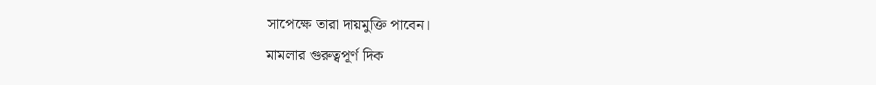সাপেক্ষে তারা দায়মুক্তি পাবেন।
মামলার গুরুত্বপূর্ণ দিক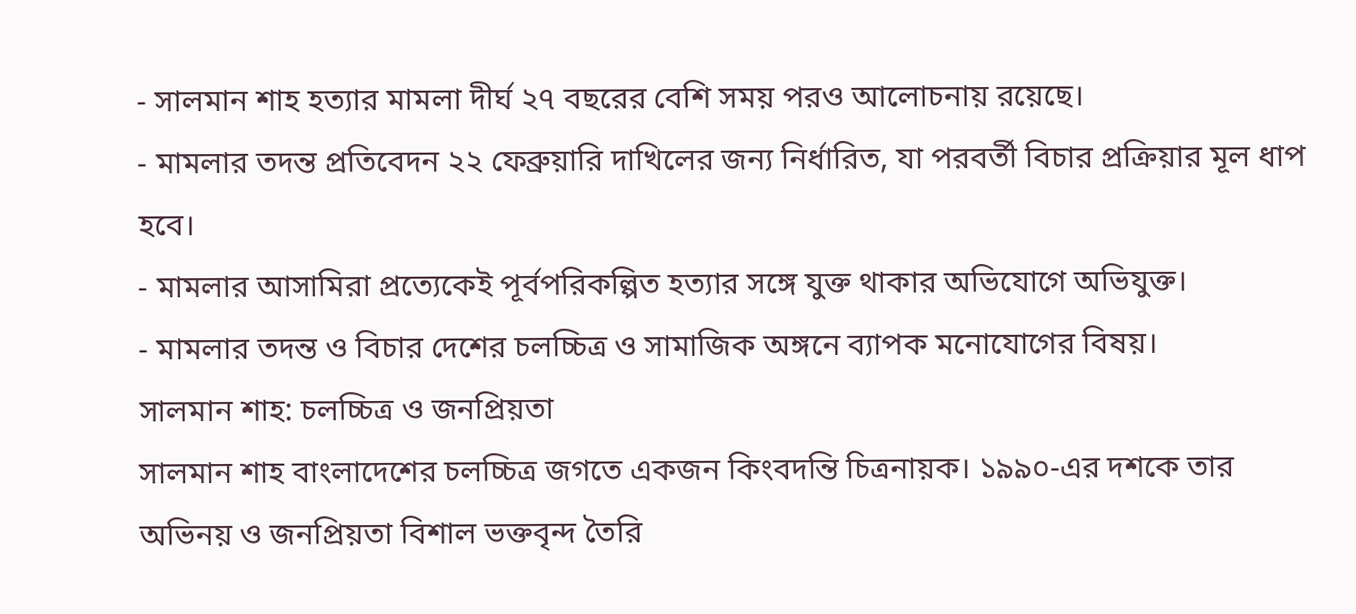- সালমান শাহ হত্যার মামলা দীর্ঘ ২৭ বছরের বেশি সময় পরও আলোচনায় রয়েছে।
- মামলার তদন্ত প্রতিবেদন ২২ ফেব্রুয়ারি দাখিলের জন্য নির্ধারিত, যা পরবর্তী বিচার প্রক্রিয়ার মূল ধাপ হবে।
- মামলার আসামিরা প্রত্যেকেই পূর্বপরিকল্পিত হত্যার সঙ্গে যুক্ত থাকার অভিযোগে অভিযুক্ত।
- মামলার তদন্ত ও বিচার দেশের চলচ্চিত্র ও সামাজিক অঙ্গনে ব্যাপক মনোযোগের বিষয়।
সালমান শাহ: চলচ্চিত্র ও জনপ্রিয়তা
সালমান শাহ বাংলাদেশের চলচ্চিত্র জগতে একজন কিংবদন্তি চিত্রনায়ক। ১৯৯০-এর দশকে তার অভিনয় ও জনপ্রিয়তা বিশাল ভক্তবৃন্দ তৈরি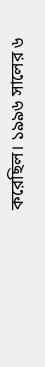করেছিল। ১৯৯৬ সালের ৬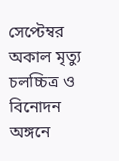সেপ্টেম্বর অকাল মৃত্যু চলচ্চিত্র ও বিনোদন অঙ্গনে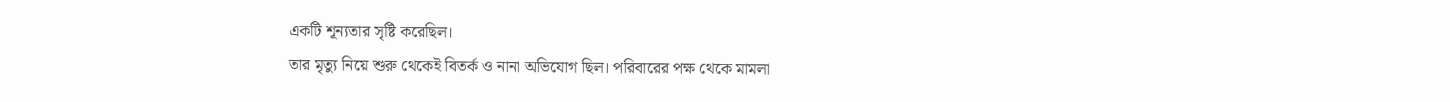একটি শূন্যতার সৃষ্টি করেছিল।
তার মৃত্যু নিয়ে শুরু থেকেই বিতর্ক ও নানা অভিযোগ ছিল। পরিবারের পক্ষ থেকে মামলা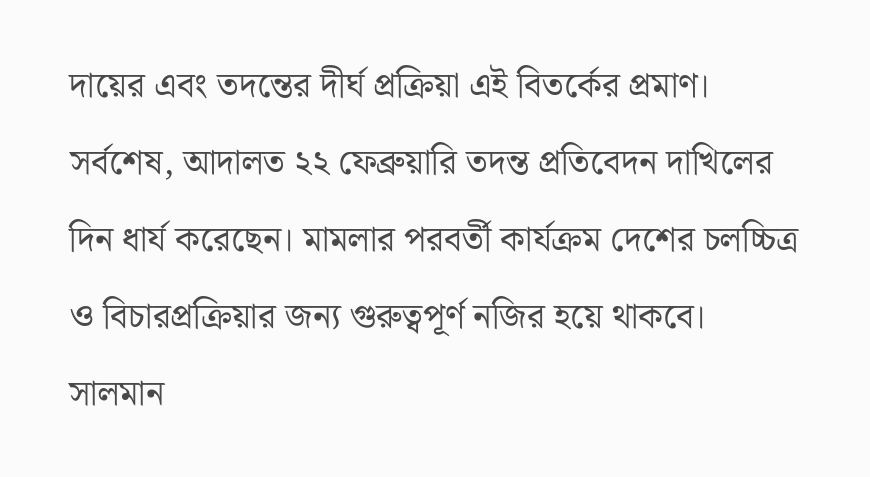দায়ের এবং তদন্তের দীর্ঘ প্রক্রিয়া এই বিতর্কের প্রমাণ।
সর্বশেষ, আদালত ২২ ফেব্রুয়ারি তদন্ত প্রতিবেদন দাখিলের দিন ধার্য করেছেন। মামলার পরবর্তী কার্যক্রম দেশের চলচ্চিত্র ও বিচারপ্রক্রিয়ার জন্য গুরুত্বপূর্ণ নজির হয়ে থাকবে।
সালমান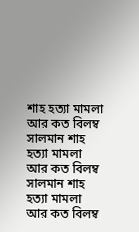শাহ হত্যা মামলা আর কত বিলম্ব সালমান শাহ হত্যা মামলা আর কত বিলম্ব সালমান শাহ হত্যা মামলা আর কত বিলম্ব